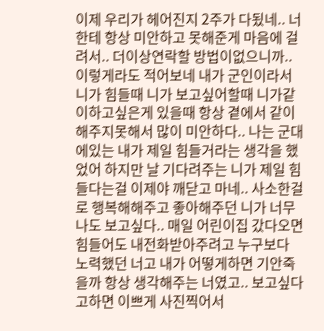이제 우리가 헤어진지 2주가 다됬네.. 너한테 항상 미안하고 못해준게 마음에 걸려서.. 더이상연락할 방법이없으니까.. 이렇게라도 적어보네 내가 군인이라서 니가 힘들때 니가 보고싶어할때 니가같이하고싶은게 있을때 항상 곁에서 같이해주지못해서 많이 미안하다.. 나는 군대에있는 내가 제일 힘들거라는 생각을 했었어 하지만 날 기다려주는 니가 제일 힘들다는걸 이제야 깨닫고 마네.. 사소한걸로 행복해해주고 좋아해주던 니가 너무나도 보고싶다.. 매일 어린이집 갔다오면 힘들어도 내전화받아주려고 누구보다 노력했던 너고 내가 어떻게하면 기안죽을까 항상 생각해주는 너였고.. 보고싶다고하면 이쁘게 사진찍어서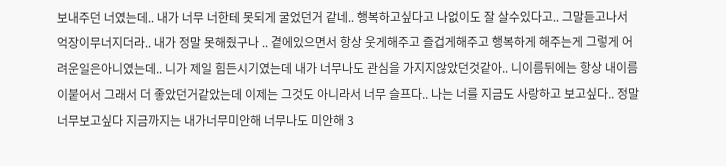보내주던 너였는데.. 내가 너무 너한테 못되게 굴었던거 같네.. 행복하고싶다고 나없이도 잘 살수있다고.. 그말듣고나서 억장이무너지더라.. 내가 정말 못해줬구나 .. 곁에있으면서 항상 웃게해주고 즐겁게해주고 행복하게 해주는게 그렇게 어려운일은아니였는데.. 니가 제일 힘든시기였는데 내가 너무나도 관심을 가지지않았던것같아.. 니이름뒤에는 항상 내이름이붙어서 그래서 더 좋았던거같았는데 이제는 그것도 아니라서 너무 슬프다.. 나는 너를 지금도 사랑하고 보고싶다.. 정말 너무보고싶다 지금까지는 내가너무미안해 너무나도 미안해 3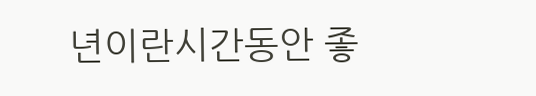년이란시간동안 좋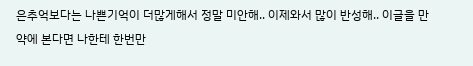은추억보다는 나쁜기억이 더많게해서 정말 미안해.. 이제와서 많이 반성해.. 이글을 만약에 본다면 나한테 한번만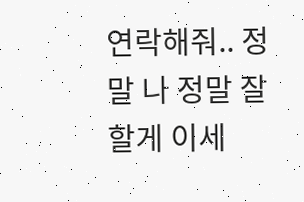연락해줘.. 정말 나 정말 잘할게 이세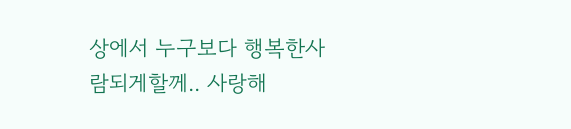상에서 누구보다 행복한사람되게할께.. 사랑해